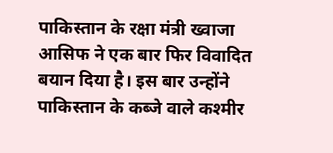पाकिस्तान के रक्षा मंत्री ख्वाजा आसिफ ने एक बार फिर विवादित बयान दिया है। इस बार उन्होंने पाकिस्तान के कब्जे वाले कश्मीर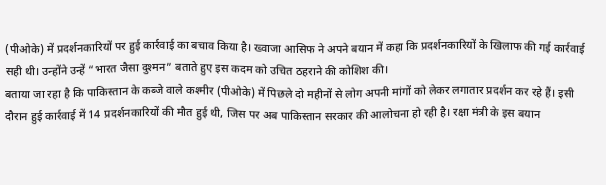(पीओके) में प्रदर्शनकारियों पर हुई कार्रवाई का बचाव किया है। ख्वाजा आसिफ ने अपने बयान में कहा कि प्रदर्शनकारियों के खिलाफ की गई कार्रवाई सही थी। उन्होंने उन्हें “भारत जैसा दुश्मन” बताते हुए इस कदम को उचित ठहराने की कोशिश की।
बताया जा रहा है कि पाकिस्तान के कब्जे वाले कश्मीर (पीओके) में पिछले दो महीनों से लोग अपनी मांगों को लेकर लगातार प्रदर्शन कर रहे हैं। इसी दौरान हुई कार्रवाई में 14 प्रदर्शनकारियों की मौत हुई थी, जिस पर अब पाकिस्तान सरकार की आलोचना हो रही है। रक्षा मंत्री के इस बयान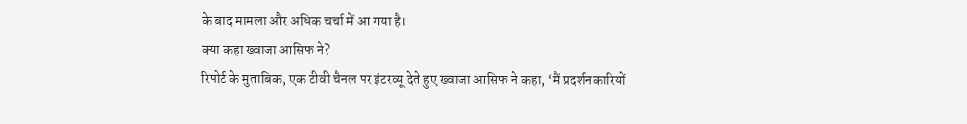के बाद मामला और अधिक चर्चा में आ गया है।
क्या कहा ख्वाजा आसिफ ने?
रिपोर्ट के मुताबिक, एक टीवी चैनल पर इंटरव्यू देते हुए ख्वाजा आसिफ ने कहा, ‘मैं प्रदर्शनकारियों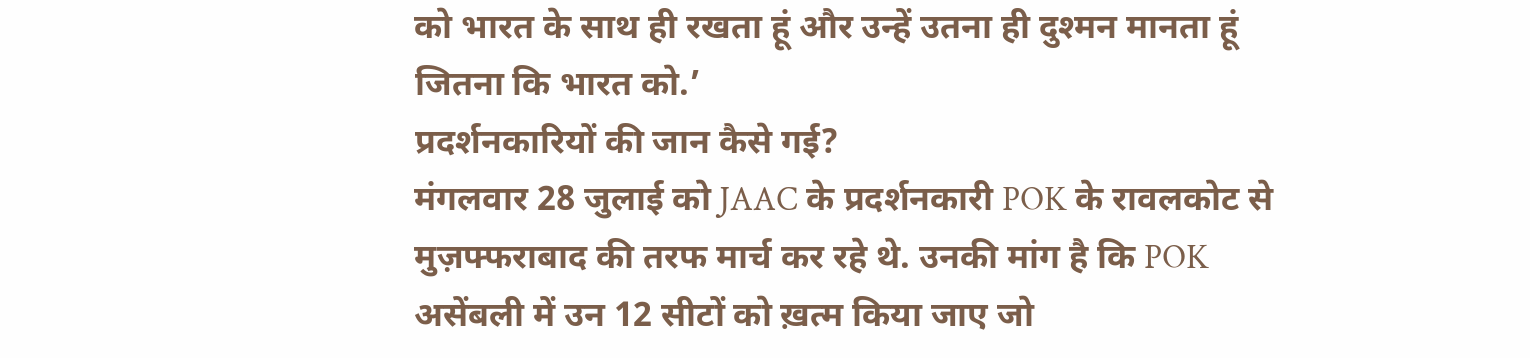को भारत के साथ ही रखता हूं और उन्हें उतना ही दुश्मन मानता हूं जितना कि भारत को.’
प्रदर्शनकारियों की जान कैसे गई?
मंगलवार 28 जुलाई को JAAC के प्रदर्शनकारी POK के रावलकोट से मुज़फ्फराबाद की तरफ मार्च कर रहे थे. उनकी मांग है कि POK असेंबली में उन 12 सीटों को ख़त्म किया जाए जो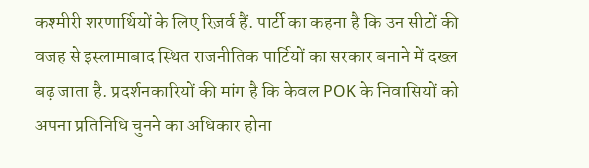कश्मीरी शरणार्थियों के लिए रिज़र्व हैं. पार्टी का कहना है कि उन सीटों की वजह से इस्लामाबाद स्थित राजनीतिक पार्टियों का सरकार बनाने में दख्ल बढ़ जाता है. प्रदर्शनकारियों की मांग है कि केवल POK के निवासियों को अपना प्रतिनिधि चुनने का अधिकार होना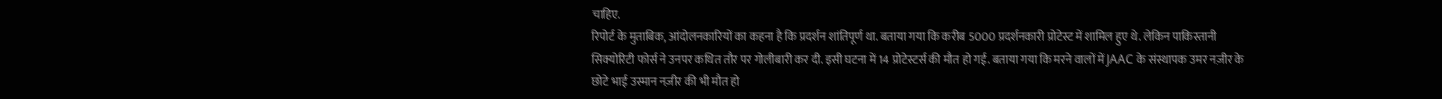चाहिए.
रिपोर्ट के मुताबिक, आंदोलनकारियों का कहना है कि प्रदर्शन शांतिपूर्ण था. बताया गया कि करीब 5000 प्रदर्शनकारी प्रोटेस्ट में शामिल हुए थे. लेकिन पाकिस्तानी सिक्योरिटी फोर्स ने उनपर कथित तौर पर गोलीबारी कर दी. इसी घटना में 14 प्रोटेस्टर्स की मौत हो गई. बताया गया कि मरने वालों में JAAC के संस्थापक उमर नज़ीर के छोटे भाई उस्मान नज़ीर की भी मौत हो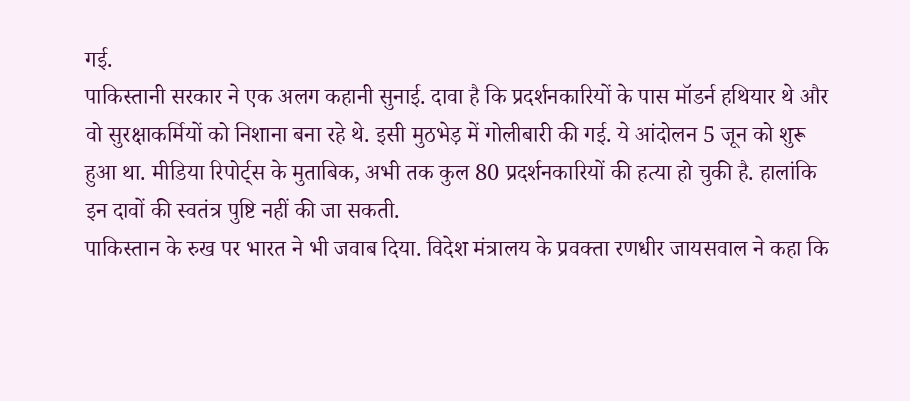गई.
पाकिस्तानी सरकार ने एक अलग कहानी सुनाई. दावा है कि प्रदर्शनकारियों के पास मॉडर्न हथियार थे और वो सुरक्षाकर्मियों को निशाना बना रहे थे. इसी मुठभेड़ में गोलीबारी की गई. ये आंदोलन 5 जून को शुरू हुआ था. मीडिया रिपोर्ट्स के मुताबिक, अभी तक कुल 80 प्रदर्शनकारियों की हत्या हो चुकी है. हालांकि इन दावों की स्वतंत्र पुष्टि नहीं की जा सकती.
पाकिस्तान के रुख पर भारत ने भी जवाब दिया. विदेश मंत्रालय के प्रवक्ता रणधीर जायसवाल ने कहा कि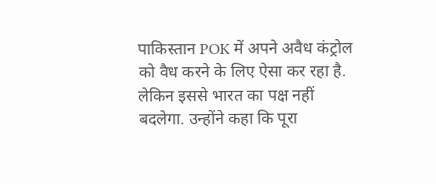पाकिस्तान POK में अपने अवैध कंट्रोल को वैध करने के लिए ऐसा कर रहा है. लेकिन इससे भारत का पक्ष नहीं बदलेगा. उन्होंने कहा कि पूरा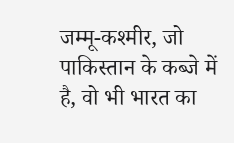जम्मू-कश्मीर, जो पाकिस्तान के कब्जे में है, वो भी भारत का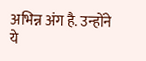अभिन्न अंग है. उन्होंने ये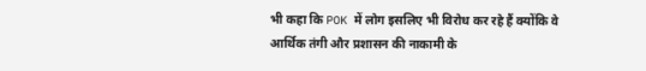भी कहा कि POK में लोग इसलिए भी विरोध कर रहे हैं क्योंकि वे आर्थिक तंगी और प्रशासन की नाकामी के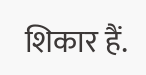शिकार हैं.